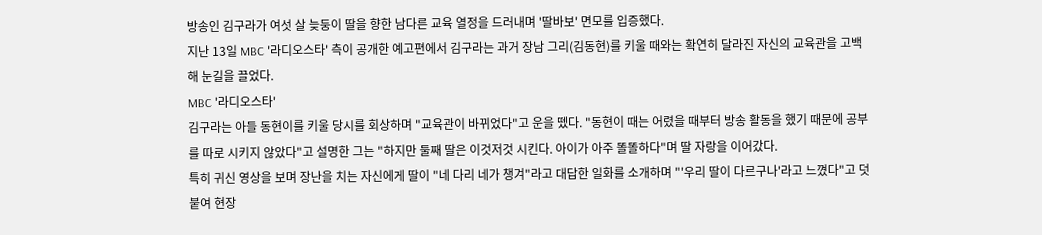방송인 김구라가 여섯 살 늦둥이 딸을 향한 남다른 교육 열정을 드러내며 '딸바보' 면모를 입증했다.
지난 13일 MBC '라디오스타' 측이 공개한 예고편에서 김구라는 과거 장남 그리(김동현)를 키울 때와는 확연히 달라진 자신의 교육관을 고백해 눈길을 끌었다.
MBC '라디오스타'
김구라는 아들 동현이를 키울 당시를 회상하며 "교육관이 바뀌었다"고 운을 뗐다. "동현이 때는 어렸을 때부터 방송 활동을 했기 때문에 공부를 따로 시키지 않았다"고 설명한 그는 "하지만 둘째 딸은 이것저것 시킨다. 아이가 아주 똘똘하다"며 딸 자랑을 이어갔다.
특히 귀신 영상을 보며 장난을 치는 자신에게 딸이 "네 다리 네가 챙겨"라고 대답한 일화를 소개하며 "'우리 딸이 다르구나'라고 느꼈다"고 덧붙여 현장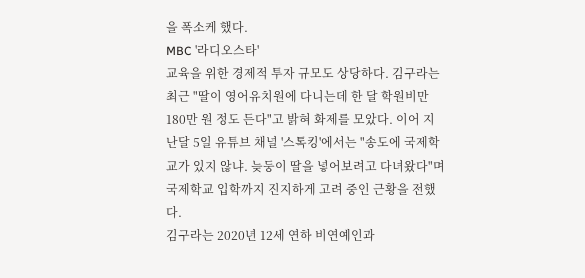을 폭소케 했다.
MBC '라디오스타'
교육을 위한 경제적 투자 규모도 상당하다. 김구라는 최근 "딸이 영어유치원에 다니는데 한 달 학원비만 180만 원 정도 든다"고 밝혀 화제를 모았다. 이어 지난달 5일 유튜브 채널 '스톡킹'에서는 "송도에 국제학교가 있지 않냐. 늦둥이 딸을 넣어보려고 다녀왔다"며 국제학교 입학까지 진지하게 고려 중인 근황을 전했다.
김구라는 2020년 12세 연하 비연예인과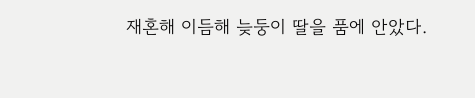재혼해 이듬해 늦둥이 딸을 품에 안았다.